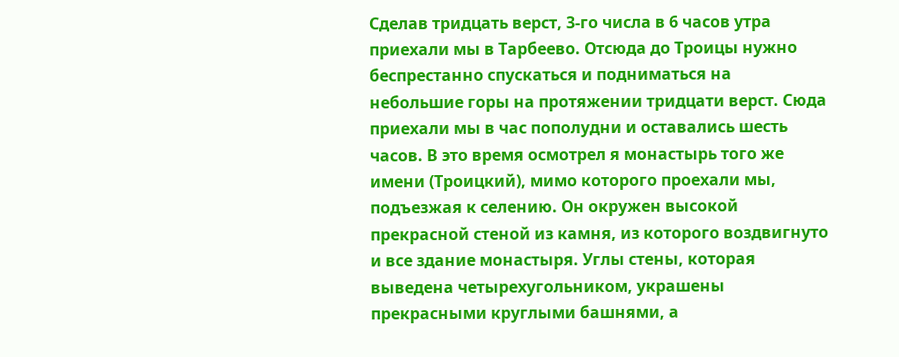Сделав тридцать верст, 3-го числа в 6 часов утра приехали мы в Тарбеево. Отсюда до Троицы нужно беспрестанно спускаться и подниматься на небольшие горы на протяжении тридцати верст. Сюда приехали мы в час пополудни и оставались шесть часов. В это время осмотрел я монастырь того же имени (Троицкий), мимо которого проехали мы, подъезжая к селению. Он окружен высокой прекрасной стеной из камня, из которого воздвигнуто и все здание монастыря. Углы стены, которая выведена четырехугольником, украшены прекрасными круглыми башнями, а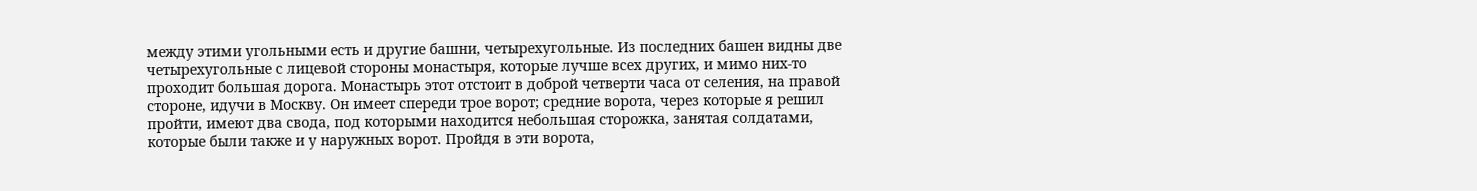между этими угольными есть и другие башни, четырехугольные. Из последних башен видны две четырехугольные с лицевой стороны монастыря, которые лучше всех других, и мимо них-то проходит большая дорога. Монастырь этот отстоит в доброй четверти часа от селения, на правой стороне, идучи в Москву. Он имеет спереди трое ворот; средние ворота, через которые я решил пройти, имеют два свода, под которыми находится небольшая сторожка, занятая солдатами, которые были также и у наружных ворот. Пройдя в эти ворота,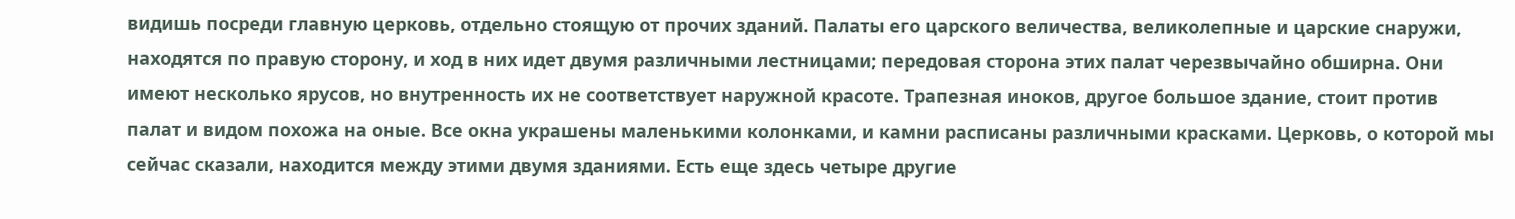видишь посреди главную церковь, отдельно стоящую от прочих зданий. Палаты его царского величества, великолепные и царские снаружи, находятся по правую сторону, и ход в них идет двумя различными лестницами; передовая сторона этих палат черезвычайно обширна. Они имеют несколько ярусов, но внутренность их не соответствует наружной красоте. Трапезная иноков, другое большое здание, стоит против палат и видом похожа на оные. Все окна украшены маленькими колонками, и камни расписаны различными красками. Церковь, о которой мы сейчас сказали, находится между этими двумя зданиями. Есть еще здесь четыре другие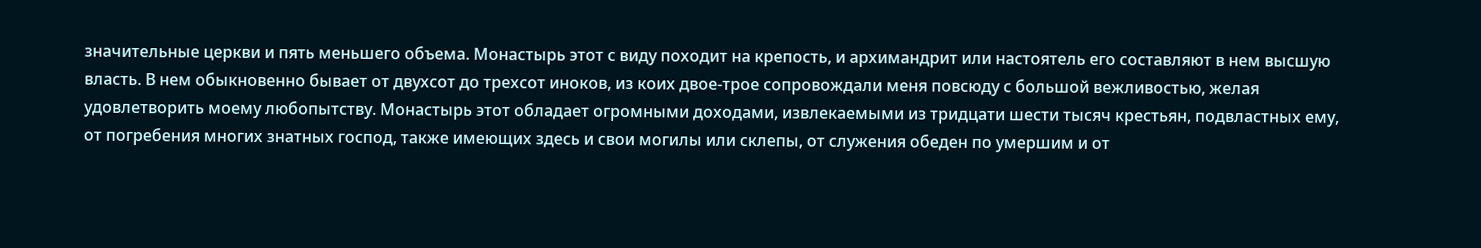значительные церкви и пять меньшего объема. Монастырь этот с виду походит на крепость, и архимандрит или настоятель его составляют в нем высшую власть. В нем обыкновенно бывает от двухсот до трехсот иноков, из коих двое-трое сопровождали меня повсюду с большой вежливостью, желая удовлетворить моему любопытству. Монастырь этот обладает огромными доходами, извлекаемыми из тридцати шести тысяч крестьян, подвластных ему, от погребения многих знатных господ, также имеющих здесь и свои могилы или склепы, от служения обеден по умершим и от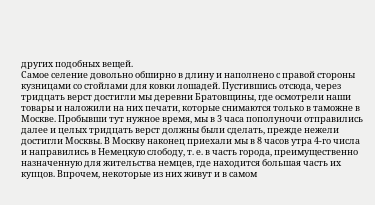других подобных вещей.
Самое селение довольно обширно в длину и наполнено с правой стороны кузницами со стойлами для ковки лошадей. Пустившись отсюда, через тридцать верст достигли мы деревни Братовщины, где осмотрели наши товары и наложили на них печати, которые снимаются только в таможне в Москве. Пробывши тут нужное время, мы в 3 часа пополуночи отправились далее и целых тридцать верст должны были сделать, прежде нежели достигли Москвы. В Москву наконец приехали мы в 8 часов утра 4-го числа и направились в Немецкую слободу, т. е. в часть города, преимущественно назначенную для жительства немцев, где находится большая часть их купцов. Впрочем, некоторые из них живут и в самом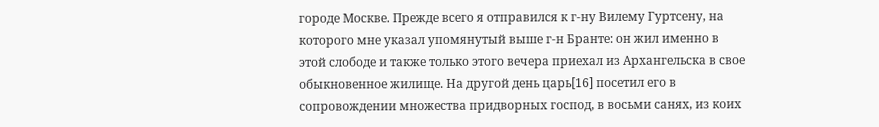городе Москве. Прежде всего я отправился к г-ну Вилему Гуртсену, на которого мне указал упомянутый выше г-н Бранте: он жил именно в этой слободе и также только этого вечера приехал из Архангельска в свое обыкновенное жилище. На другой день царь[16] посетил его в сопровождении множества придворных господ, в восьми санях, из коих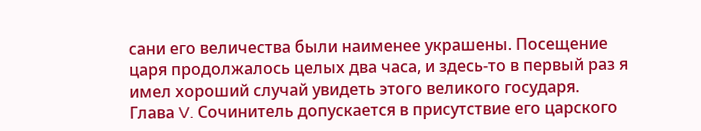сани его величества были наименее украшены. Посещение царя продолжалось целых два часа, и здесь-то в первый раз я имел хороший случай увидеть этого великого государя.
Глава V. Сочинитель допускается в присутствие его царского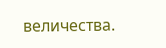величества.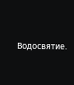Водосвятие.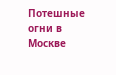Потешные огни в Москве